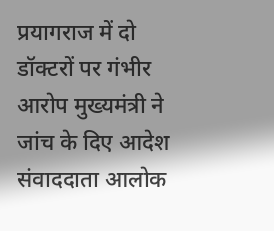प्रयागराज में दो डॉक्टरों पर गंभीर आरोप मुख्यमंत्री ने जांच के दिए आदेश
संवाददाता आलोक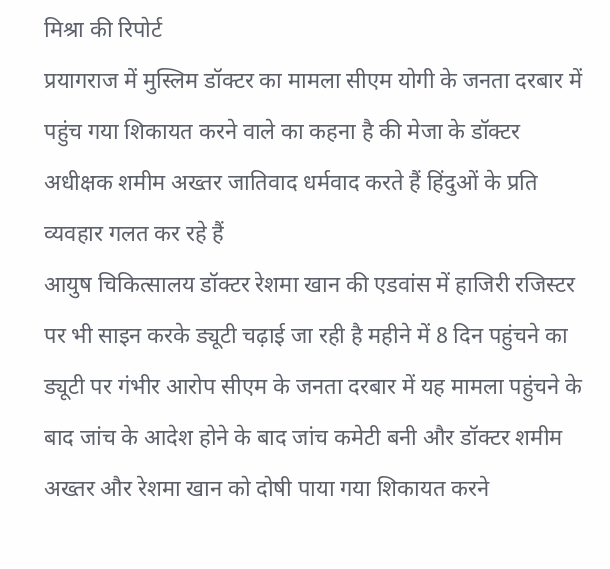मिश्रा की रिपोर्ट
प्रयागराज में मुस्लिम डॉक्टर का मामला सीएम योगी के जनता दरबार में पहुंच गया शिकायत करने वाले का कहना है की मेजा के डॉक्टर अधीक्षक शमीम अख्तर जातिवाद धर्मवाद करते हैं हिंदुओं के प्रति व्यवहार गलत कर रहे हैं
आयुष चिकित्सालय डॉक्टर रेशमा खान की एडवांस में हाजिरी रजिस्टर पर भी साइन करके ड्यूटी चढ़ाई जा रही है महीने में 8 दिन पहुंचने का ड्यूटी पर गंभीर आरोप सीएम के जनता दरबार में यह मामला पहुंचने के बाद जांच के आदेश होने के बाद जांच कमेटी बनी और डॉक्टर शमीम अख्तर और रेशमा खान को दोषी पाया गया शिकायत करने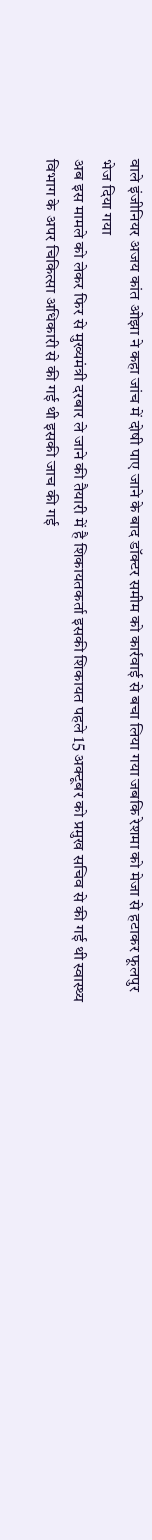वाले इंजीनियर अजय कांत ओझा ने कहा जांच में दोषी पाए जाने के बाद डॉक्टर समीम को कार्रवाई से बचा लिया गया जबकि रेशमा को मेजा से हटाकर फूलपुर भेज दिया गया
अब इस मामले को लेकर फिर से मुख्यमंत्री दरबार ले जाने की तैयारी में है शिकायतकर्ता इसकी शिकायत पहले 15 अक्टूबर को प्रमुख सचिव से की गई थी स्वास्थ्य विभाग के अपर चिकित्सा अधिकारी से की गई थी इसकी जाच की गई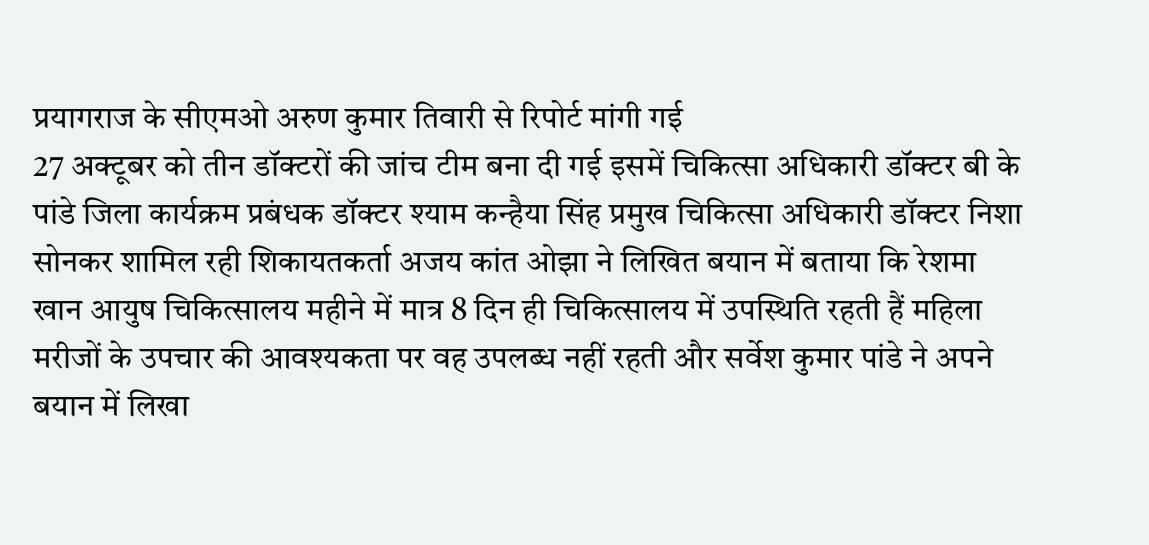प्रयागराज के सीएमओ अरुण कुमार तिवारी से रिपोर्ट मांगी गई
27 अक्टूबर को तीन डॉक्टरों की जांच टीम बना दी गई इसमें चिकित्सा अधिकारी डॉक्टर बी के पांडे जिला कार्यक्रम प्रबंधक डॉक्टर श्याम कन्हैया सिंह प्रमुख चिकित्सा अधिकारी डॉक्टर निशा सोनकर शामिल रही शिकायतकर्ता अजय कांत ओझा ने लिखित बयान में बताया कि रेशमा खान आयुष चिकित्सालय महीने में मात्र 8 दिन ही चिकित्सालय में उपस्थिति रहती हैं महिला मरीजों के उपचार की आवश्यकता पर वह उपलब्ध नहीं रहती और सर्वेश कुमार पांडे ने अपने बयान में लिखा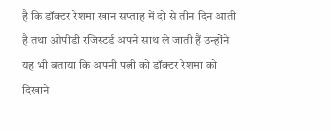है कि डॉक्टर रेशमा खान सप्ताह में दो से तीन दिन आती है तथा ओपीडी रजिस्टर्ड अपने साथ ले जाती हैं उन्होंने यह भी बताया कि अपनी पत्नी को डॉक्टर रेशमा को दिखाने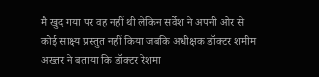मै खुद गया पर वह नहीं थी लेकिन सर्वेश ने अपनी ओर से कोई साक्ष्य प्रस्तुत नहीं किया जबकि अधीक्षक डॉक्टर शमीम अख्तर ने बताया कि डॉक्टर रेशमा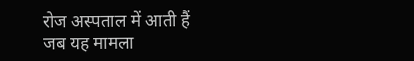रोज अस्पताल में आती हैं
जब यह मामला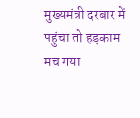मुख्यमंत्री दरबार में पहुंचा तो हड़काम मच गया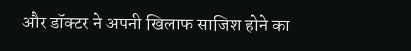और डॉक्टर ने अपनी खिलाफ साजिश होने का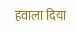हवाला दिया